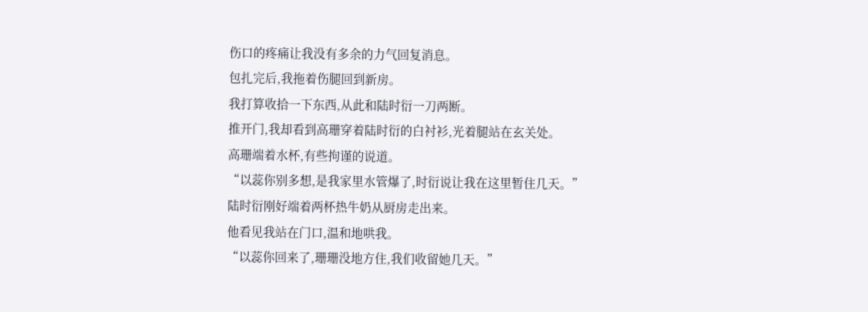伤口的疼痛让我没有多余的力气回复消息。
包扎完后,我拖着伤腿回到新房。
我打算收拾一下东西,从此和陆时衍一刀两断。
推开门,我却看到高珊穿着陆时衍的白衬衫,光着腿站在玄关处。
高珊端着水杯,有些拘谨的说道。
“以蕊你别多想,是我家里水管爆了,时衍说让我在这里暂住几天。”
陆时衍刚好端着两杯热牛奶从厨房走出来。
他看见我站在门口,温和地哄我。
“以蕊你回来了,珊珊没地方住,我们收留她几天。”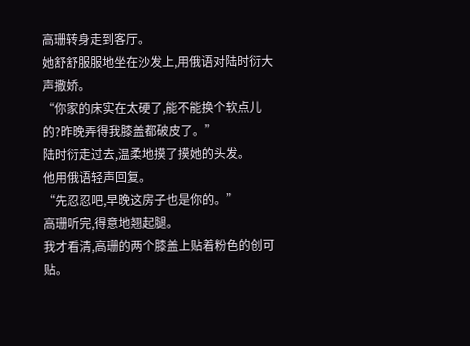高珊转身走到客厅。
她舒舒服服地坐在沙发上,用俄语对陆时衍大声撒娇。
“你家的床实在太硬了,能不能换个软点儿的?昨晚弄得我膝盖都破皮了。”
陆时衍走过去,温柔地摸了摸她的头发。
他用俄语轻声回复。
“先忍忍吧,早晚这房子也是你的。”
高珊听完,得意地翘起腿。
我才看清,高珊的两个膝盖上贴着粉色的创可贴。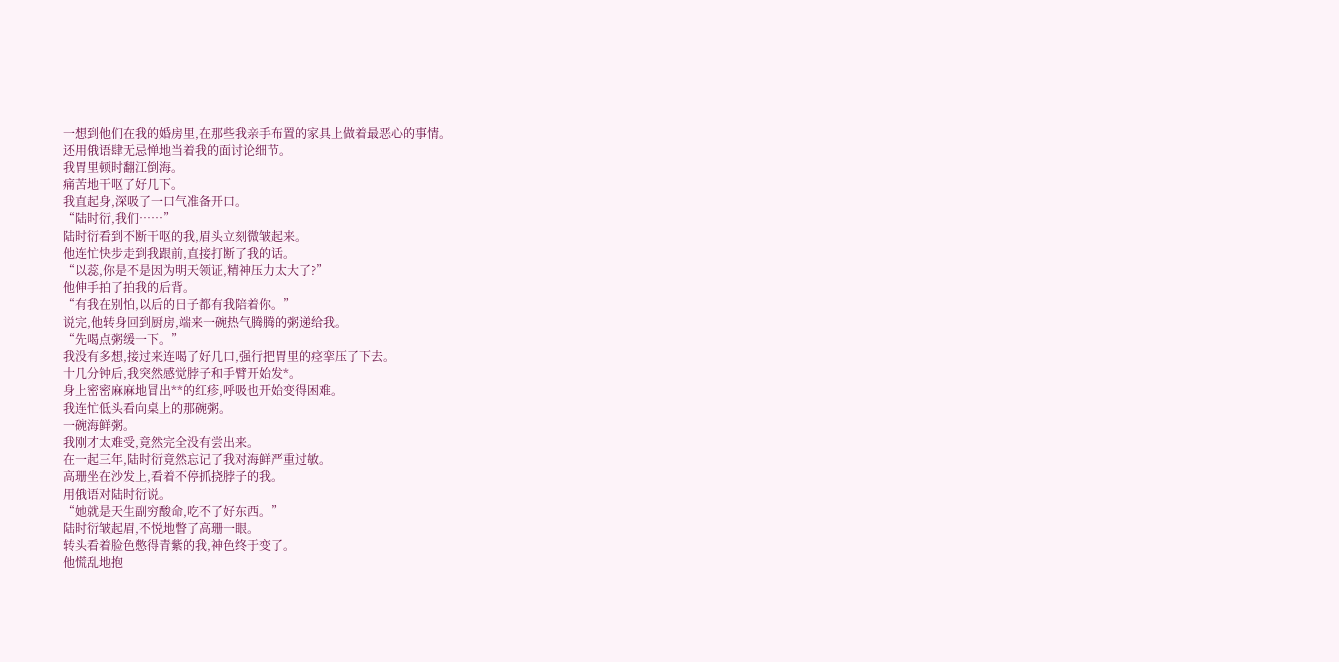一想到他们在我的婚房里,在那些我亲手布置的家具上做着最恶心的事情。
还用俄语肆无忌惮地当着我的面讨论细节。
我胃里顿时翻江倒海。
痛苦地干呕了好几下。
我直起身,深吸了一口气准备开口。
“陆时衍,我们……”
陆时衍看到不断干呕的我,眉头立刻微皱起来。
他连忙快步走到我跟前,直接打断了我的话。
“以蕊,你是不是因为明天领证,精神压力太大了?”
他伸手拍了拍我的后背。
“有我在别怕,以后的日子都有我陪着你。”
说完,他转身回到厨房,端来一碗热气腾腾的粥递给我。
“先喝点粥缓一下。”
我没有多想,接过来连喝了好几口,强行把胃里的痉挛压了下去。
十几分钟后,我突然感觉脖子和手臂开始发*。
身上密密麻麻地冒出**的红疹,呼吸也开始变得困难。
我连忙低头看向桌上的那碗粥。
一碗海鲜粥。
我刚才太难受,竟然完全没有尝出来。
在一起三年,陆时衍竟然忘记了我对海鲜严重过敏。
高珊坐在沙发上,看着不停抓挠脖子的我。
用俄语对陆时衍说。
“她就是天生副穷酸命,吃不了好东西。”
陆时衍皱起眉,不悦地瞥了高珊一眼。
转头看着脸色憋得青紫的我,神色终于变了。
他慌乱地抱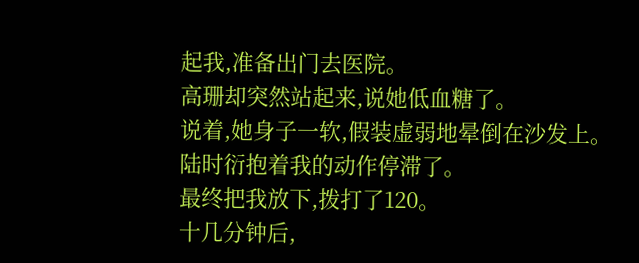起我,准备出门去医院。
高珊却突然站起来,说她低血糖了。
说着,她身子一软,假装虚弱地晕倒在沙发上。
陆时衍抱着我的动作停滞了。
最终把我放下,拨打了120。
十几分钟后,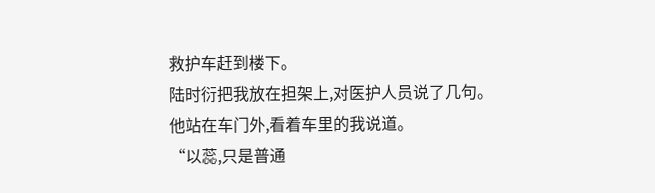救护车赶到楼下。
陆时衍把我放在担架上,对医护人员说了几句。
他站在车门外,看着车里的我说道。
“以蕊,只是普通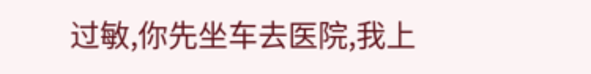过敏,你先坐车去医院,我上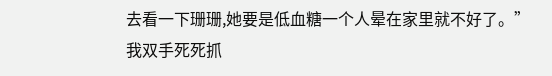去看一下珊珊,她要是低血糖一个人晕在家里就不好了。”
我双手死死抓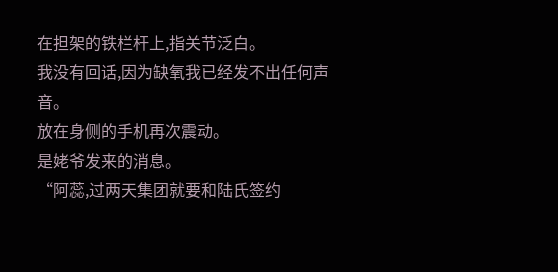在担架的铁栏杆上,指关节泛白。
我没有回话,因为缺氧我已经发不出任何声音。
放在身侧的手机再次震动。
是姥爷发来的消息。
“阿蕊,过两天集团就要和陆氏签约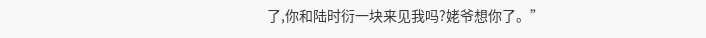了,你和陆时衍一块来见我吗?姥爷想你了。”